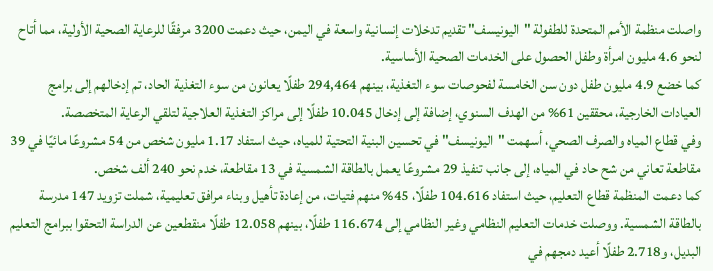واصلت منظمة الأمم المتحدة للطفولة "اليونيسف" تقديم تدخلات إنسانية واسعة في اليمن، حيث دعمت 3200 مرفقًا للرعاية الصحية الأولية، مما أتاح لنحو 4.6 مليون امرأة وطفل الحصول على الخدمات الصحية الأساسية.
كما خضع 4.9 مليون طفل دون سن الخامسة لفحوصات سوء التغذية، بينهم 294,464 طفلًا يعانون من سوء التغذية الحاد، تم إدخالهم إلى برامج العيادات الخارجية، محققين 61% من الهدف السنوي، إضافة إلى إدخال 10.045 طفلًا إلى مراكز التغذية العلاجية لتلقي الرعاية المتخصصة.
وفي قطاع المياه والصرف الصحي، أسهمت "اليونيسف" في تحسين البنية التحتية للمياه، حيث استفاد 1.17 مليون شخص من 54 مشروعًا مائيًا في 39 مقاطعة تعاني من شح حاد في المياه، إلى جانب تنفيذ 29 مشروعًا يعمل بالطاقة الشمسية في 13 مقاطعة، خدم نحو 240 ألف شخص.
كما دعمت المنظمة قطاع التعليم، حيث استفاد 104.616 طفلًا، 45% منهم فتيات، من إعادة تأهيل وبناء مرافق تعليمية، شملت تزويد 147 مدرسة بالطاقة الشمسية. ووصلت خدمات التعليم النظامي وغير النظامي إلى 116.674 طفلًا، بينهم 12.058 طفلًا منقطعين عن الدراسة التحقوا ببرامج التعليم البديل، و2.718 طفلًا أعيد دمجهم في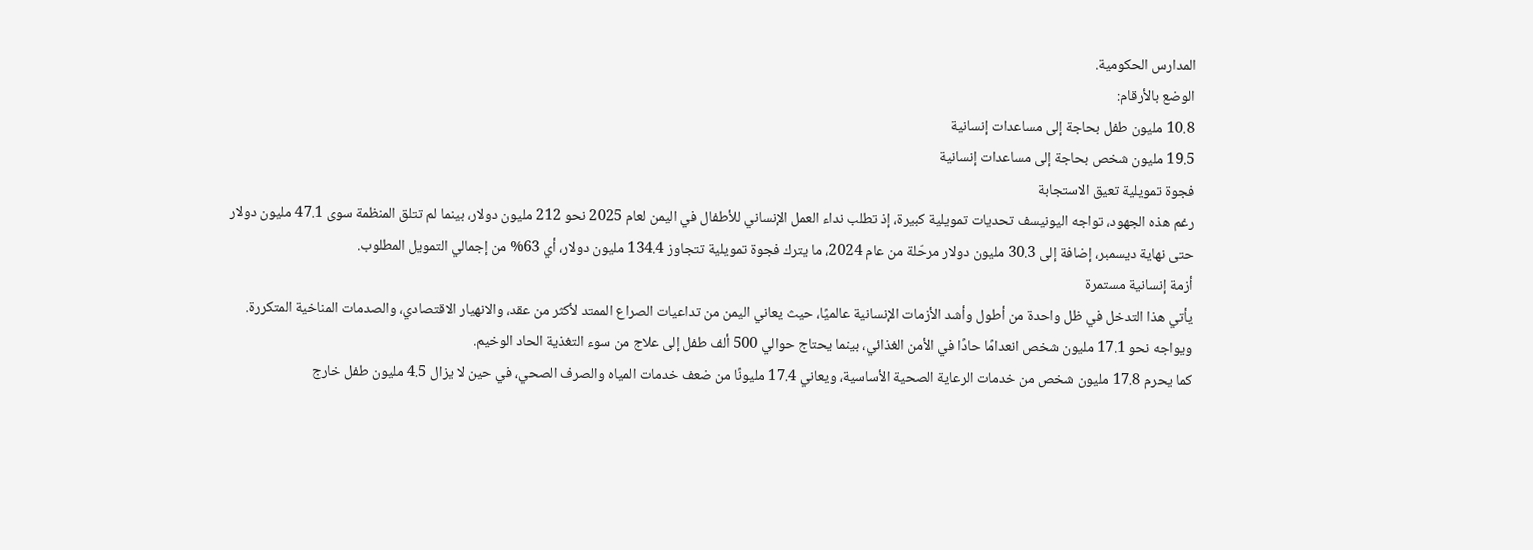المدارس الحكومية.
الوضع بالأرقام:
10.8 مليون طفل بحاجة إلى مساعدات إنسانية
19.5 مليون شخص بحاجة إلى مساعدات إنسانية
فجوة تمويلية تعيق الاستجابة
رغم هذه الجهود، تواجه اليونيسف تحديات تمويلية كبيرة، إذ تطلب نداء العمل الإنساني للأطفال في اليمن لعام 2025 نحو 212 مليون دولار، بينما لم تتلق المنظمة سوى 47.1 مليون دولار حتى نهاية ديسمبر، إضافة إلى 30.3 مليون دولار مرحّلة من عام 2024، ما يترك فجوة تمويلية تتجاوز 134.4 مليون دولار، أي 63% من إجمالي التمويل المطلوب.
أزمة إنسانية مستمرة
يأتي هذا التدخل في ظل واحدة من أطول وأشد الأزمات الإنسانية عالميًا، حيث يعاني اليمن من تداعيات الصراع الممتد لأكثر من عقد، والانهيار الاقتصادي، والصدمات المناخية المتكررة. ويواجه نحو 17.1 مليون شخص انعدامًا حادًا في الأمن الغذائي، بينما يحتاج حوالي 500 ألف طفل إلى علاج من سوء التغذية الحاد الوخيم.
كما يحرم 17.8 مليون شخص من خدمات الرعاية الصحية الأساسية، ويعاني 17.4 مليونًا من ضعف خدمات المياه والصرف الصحي، في حين لا يزال 4.5 مليون طفل خارج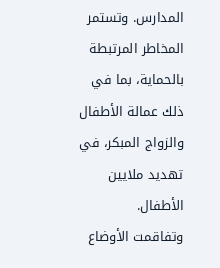المدارس. وتستمر المخاطر المرتبطة بالحماية، بما في ذلك عمالة الأطفال والزواج المبكر، في تهديد ملايين الأطفال.
وتفاقمت الأوضاع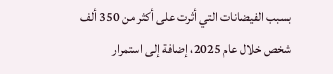بسبب الفيضانات التي أثرت على أكثر من 350 ألف شخص خلال عام 2025، إضافة إلى استمرار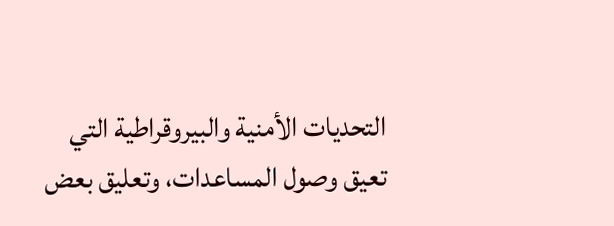التحديات الأمنية والبيروقراطية التي تعيق وصول المساعدات، وتعليق بعض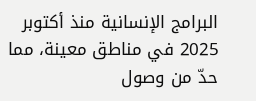البرامج الإنسانية منذ أكتوبر 2025 في مناطق معينة، مما حدّ من وصول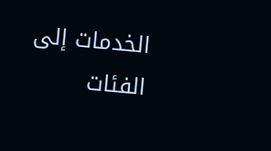الخدمات إلى الفئات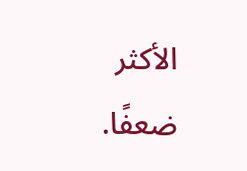الأكثر ضعفًا.